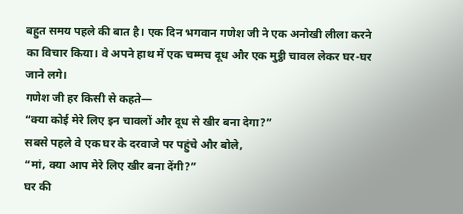बहुत समय पहले की बात है। एक दिन भगवान गणेश जी ने एक अनोखी लीला करने का विचार किया। वे अपने हाथ में एक चम्मच दूध और एक मुट्ठी चावल लेकर घर-घर जाने लगे।
गणेश जी हर किसी से कहते—
“क्या कोई मेरे लिए इन चावलों और दूध से खीर बना देगा?”
सबसे पहले वे एक घर के दरवाजे पर पहुंचे और बोले,
“मां, क्या आप मेरे लिए खीर बना देंगी?”
घर की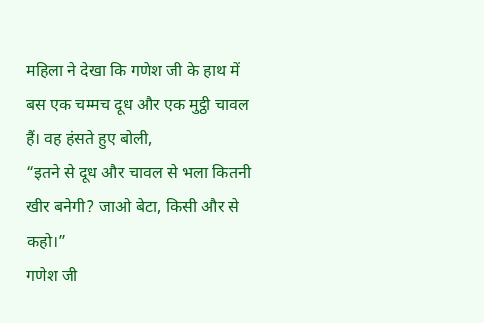महिला ने देखा कि गणेश जी के हाथ में बस एक चम्मच दूध और एक मुट्ठी चावल हैं। वह हंसते हुए बोली,
“इतने से दूध और चावल से भला कितनी खीर बनेगी? जाओ बेटा, किसी और से कहो।”
गणेश जी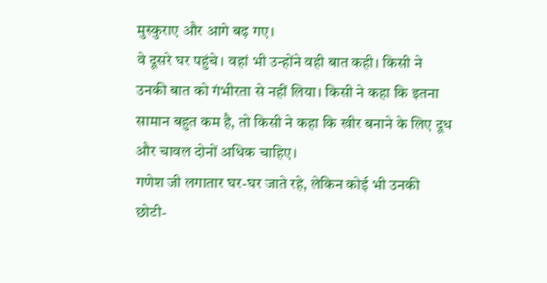मुस्कुराए और आगे बढ़ गए।
वे दूसरे घर पहुंचे। वहां भी उन्होंने वही बात कही। किसी ने उनकी बात को गंभीरता से नहीं लिया। किसी ने कहा कि इतना सामान बहुत कम है, तो किसी ने कहा कि खीर बनाने के लिए दूध और चावल दोनों अधिक चाहिए।
गणेश जी लगातार घर-घर जाते रहे, लेकिन कोई भी उनकी छोटी-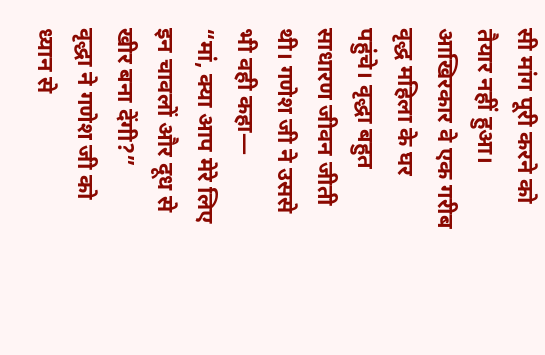सी मांग पूरी करने को तैयार नहीं हुआ।
आखिरकार वे एक गरीब वृद्ध महिला के घर पहुंचे। वृद्धा बहुत साधारण जीवन जीती थी। गणेश जी ने उससे भी वही कहा—
“मां, क्या आप मेरे लिए इन चावलों और दूध से खीर बना देंगी?”
वृद्धा ने गणेश जी को ध्यान से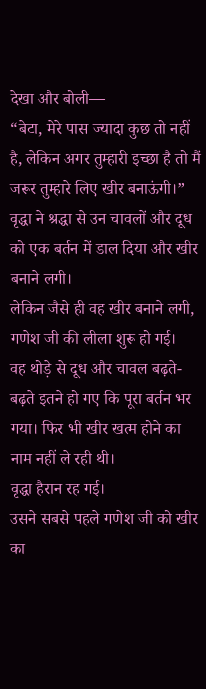देखा और बोली—
“बेटा, मेरे पास ज्यादा कुछ तो नहीं है, लेकिन अगर तुम्हारी इच्छा है तो मैं जरूर तुम्हारे लिए खीर बनाऊंगी।”
वृद्धा ने श्रद्धा से उन चावलों और दूध को एक बर्तन में डाल दिया और खीर बनाने लगी।
लेकिन जैसे ही वह खीर बनाने लगी, गणेश जी की लीला शुरू हो गई।
वह थोड़े से दूध और चावल बढ़ते-बढ़ते इतने हो गए कि पूरा बर्तन भर गया। फिर भी खीर खत्म होने का नाम नहीं ले रही थी।
वृद्धा हैरान रह गई।
उसने सबसे पहले गणेश जी को खीर का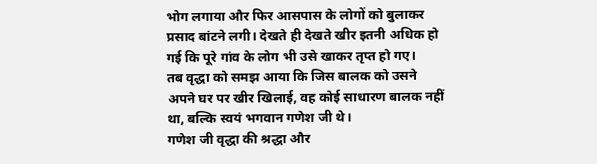भोग लगाया और फिर आसपास के लोगों को बुलाकर प्रसाद बांटने लगी। देखते ही देखते खीर इतनी अधिक हो गई कि पूरे गांव के लोग भी उसे खाकर तृप्त हो गए।
तब वृद्धा को समझ आया कि जिस बालक को उसने अपने घर पर खीर खिलाई, वह कोई साधारण बालक नहीं था, बल्कि स्वयं भगवान गणेश जी थे।
गणेश जी वृद्धा की श्रद्धा और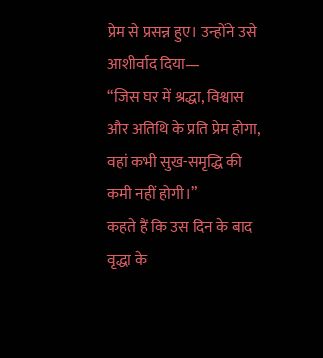प्रेम से प्रसन्न हुए। उन्होंने उसे आशीर्वाद दिया—
“जिस घर में श्रद्धा, विश्वास और अतिथि के प्रति प्रेम होगा, वहां कभी सुख-समृद्धि की कमी नहीं होगी।”
कहते हैं कि उस दिन के बाद वृद्धा के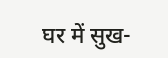घर में सुख-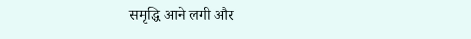समृद्धि आने लगी और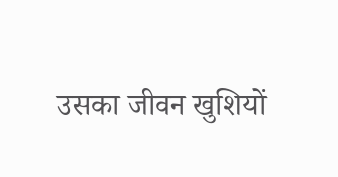उसका जीवन खुशियों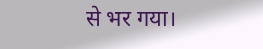से भर गया।